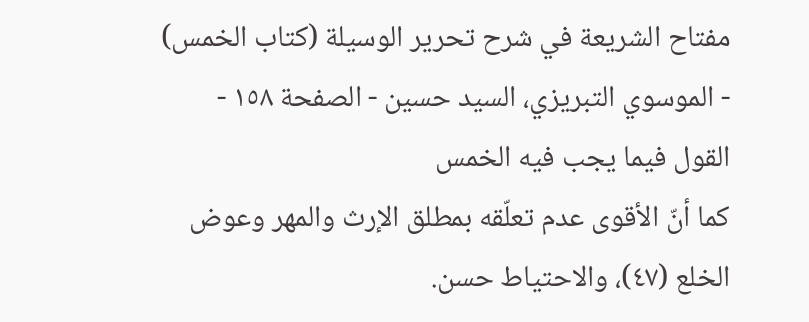مفتاح الشريعة في شرح تحرير الوسيلة (كتاب الخمس) - الموسوي التبريزي، السيد حسين - الصفحة ١٥٨ - القول فيما يجب فيه الخمس
كما أنّ الأقوى عدم تعلّقه بمطلق الإرث والمهر وعوض الخلع (٤٧)، والاحتياط حسن.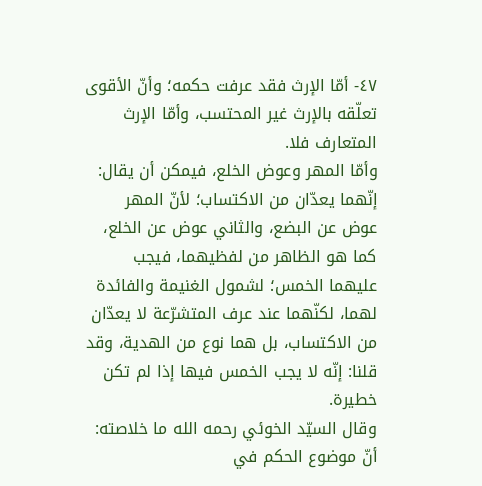٤٧- أمّا الإرث فقد عرفت حكمه؛ وأنّ الأقوى تعلّقه بالإرث غير المحتسب، وأمّا الإرث المتعارف فلا.
وأمّا المهر وعوض الخلع، فيمكن أن يقال: إنّهما يعدّان من الاكتساب؛ لأنّ المهر عوض عن البضع، والثاني عوض عن الخلع، كما هو الظاهر من لفظيهما، فيجب عليهما الخمس؛ لشمول الغنيمة والفائدة لهما، لكنّهما عند عرف المتشرّعة لا يعدّان من الاكتساب، بل هما نوع من الهدية، وقد قلنا: إنّه لا يجب الخمس فيها إذا لم تكن خطيرة.
وقال السيّد الخوئي رحمه الله ما خلاصته: أنّ موضوع الحكم في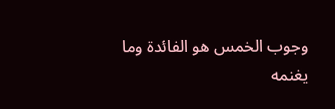وجوب الخمس هو الفائدة وما يغنمه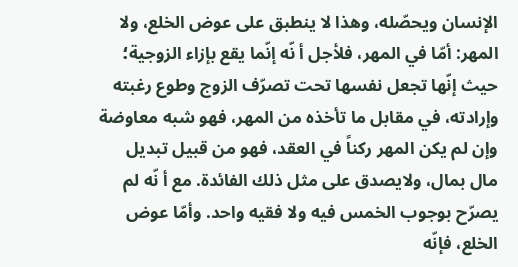الإنسان ويحصّله، وهذا لا ينطبق على عوض الخلع، ولا المهر: أمّا في المهر، فلأجل أ نّه إنّما يقع بإزاء الزوجية؛ حيث إنّها تجعل نفسها تحت تصرّف الزوج وطوع رغبته وإرادته، في مقابل ما تأخذه من المهر، فهو شبه معاوضة وإن لم يكن المهر ركناً في العقد، فهو من قبيل تبديل مال بمال، ولايصدق على مثل ذلك الفائدة. مع أ نّه لم يصرّح بوجوب الخمس فيه ولا فقيه واحد. وأمّا عوض الخلع، فإنّه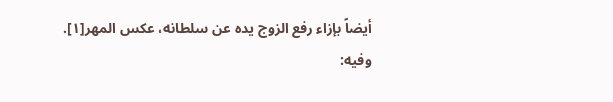أيضاً بإزاء رفع الزوج يده عن سلطانه، عكس المهر[١].
وفيه: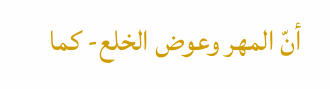أنّ المهر وعوض الخلع- كما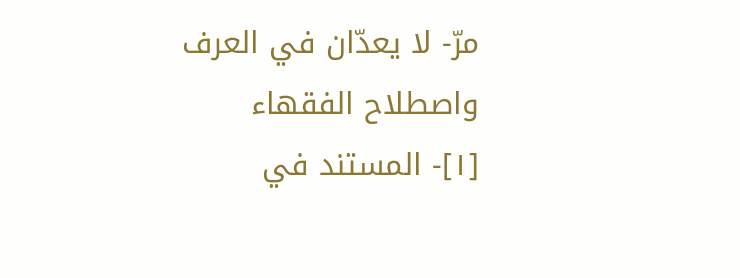مرّ- لا يعدّان في العرف واصطلاح الفقهاء
[١]- المستند في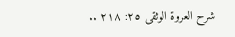شرح العروة الوثقى ٢٥: ٢١٨ ..